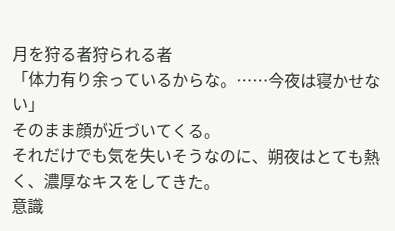月を狩る者狩られる者
「体力有り余っているからな。……今夜は寝かせない」
そのまま顔が近づいてくる。
それだけでも気を失いそうなのに、朔夜はとても熱く、濃厚なキスをしてきた。
意識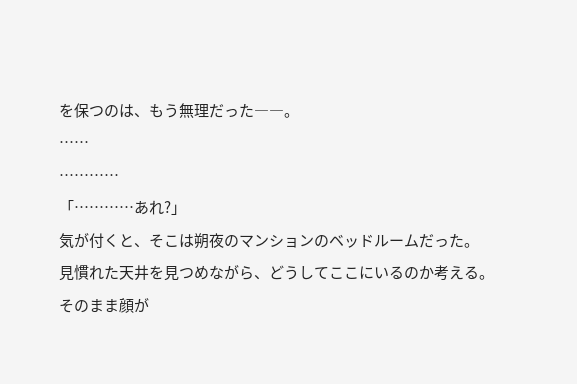を保つのは、もう無理だった――。
……
…………
「…………あれ?」
気が付くと、そこは朔夜のマンションのベッドルームだった。
見慣れた天井を見つめながら、どうしてここにいるのか考える。
そのまま顔が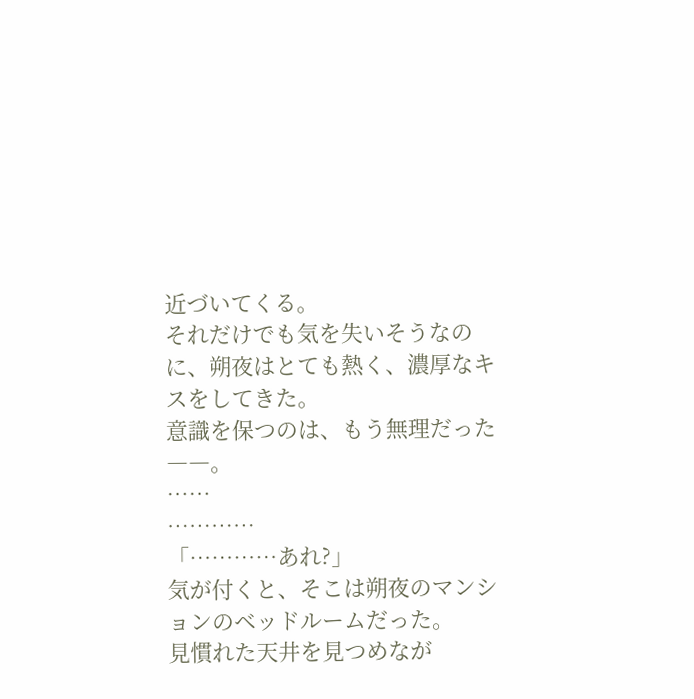近づいてくる。
それだけでも気を失いそうなのに、朔夜はとても熱く、濃厚なキスをしてきた。
意識を保つのは、もう無理だった――。
……
…………
「…………あれ?」
気が付くと、そこは朔夜のマンションのベッドルームだった。
見慣れた天井を見つめなが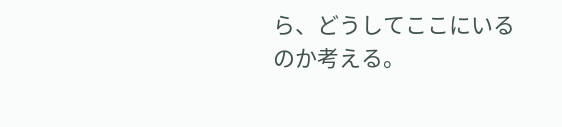ら、どうしてここにいるのか考える。